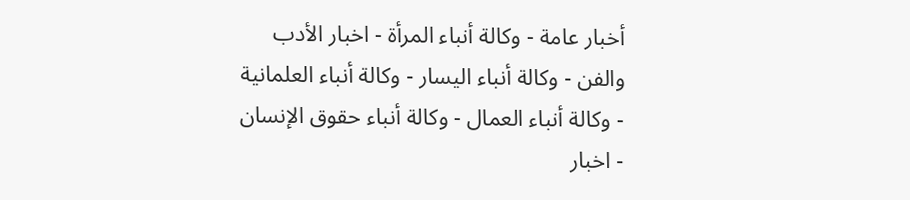أخبار عامة - وكالة أنباء المرأة - اخبار الأدب والفن - وكالة أنباء اليسار - وكالة أنباء العلمانية - وكالة أنباء العمال - وكالة أنباء حقوق الإنسان - اخبار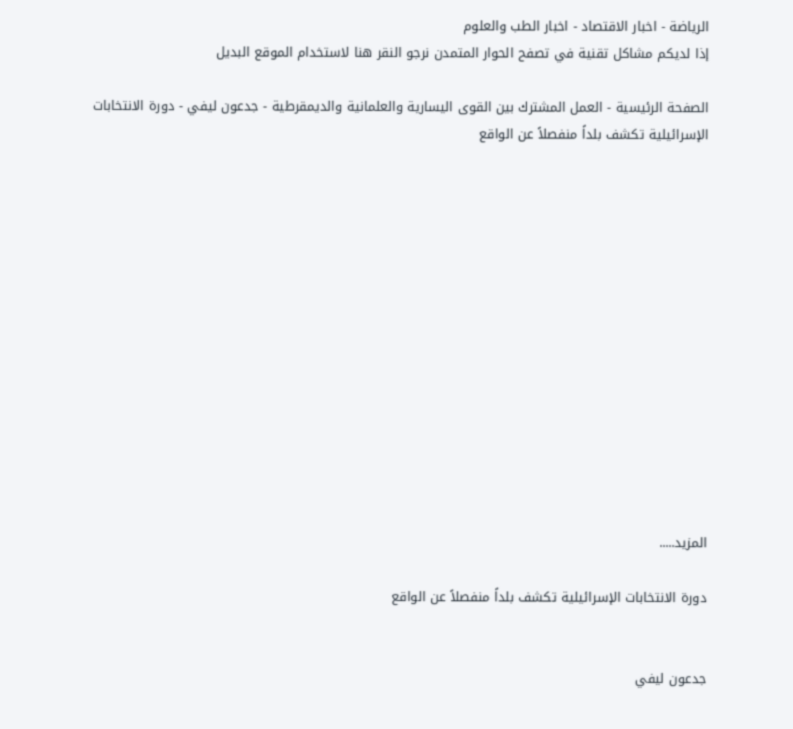الرياضة - اخبار الاقتصاد - اخبار الطب والعلوم
إذا لديكم مشاكل تقنية في تصفح الحوار المتمدن نرجو النقر هنا لاستخدام الموقع البديل

الصفحة الرئيسية - العمل المشترك بين القوى اليسارية والعلمانية والديمقرطية - جدعون ليفي - دورة الانتخابات الإسرائيلية تكشف بلداً منفصلاً عن الواقع














المزيد.....

دورة الانتخابات الإسرائيلية تكشف بلداً منفصلاً عن الواقع


جدعون ليفي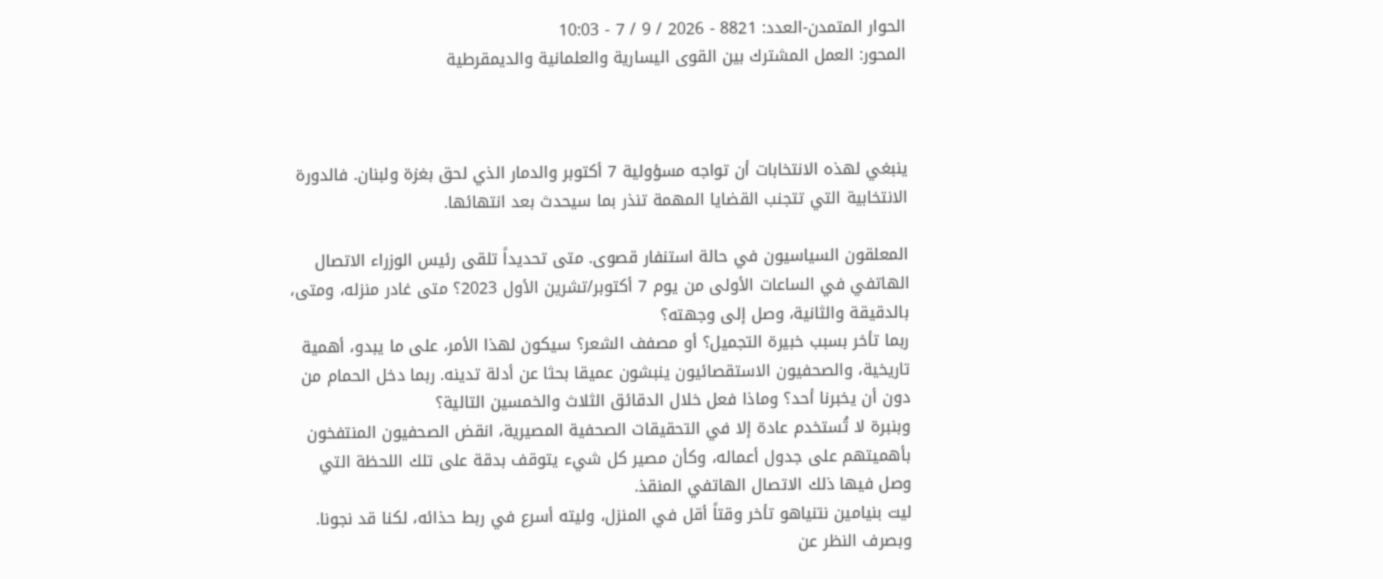الحوار المتمدن-العدد: 8821 - 2026 / 9 / 7 - 10:03
المحور: العمل المشترك بين القوى اليسارية والعلمانية والديمقرطية



ينبغي لهذه الانتخابات أن تواجه مسؤولية 7 أكتوبر والدمار الذي لحق بغزة ولبنان. فالدورة الانتخابية التي تتجنب القضايا المهمة تنذر بما سيحدث بعد انتهائها.

المعلقون السياسيون في حالة استنفار قصوى. متى تحديداً تلقى رئيس الوزراء الاتصال الهاتفي في الساعات الأولى من يوم 7 أكتوبر/تشرين الأول 2023؟ متى غادر منزله، ومتى، بالدقيقة والثانية، وصل إلى وجهته؟
ربما تأخر بسبب خبيرة التجميل؟ أو مصفف الشعر؟ سيكون لهذا الأمر، على ما يبدو، أهمية تاريخية، والصحفيون الاستقصائيون ينبشون عميقا بحثا عن أدلة تدينه. ربما دخل الحمام من دون أن يخبرنا أحد؟ وماذا فعل خلال الدقائق الثلاث والخمسين التالية؟
وبنبرة لا تُستخدم عادة إلا في التحقيقات الصحفية المصيرية، انقض الصحفيون المنتفخون بأهميتهم على جدول أعماله، وكأن مصير كل شيء يتوقف بدقة على تلك اللحظة التي وصل فيها ذلك الاتصال الهاتفي المنقذ.
ليت بنيامين نتنياهو تأخر وقتاً أقل في المنزل، وليته أسرع في ربط حذائه، لكنا قد نجونا. وبصرف النظر عن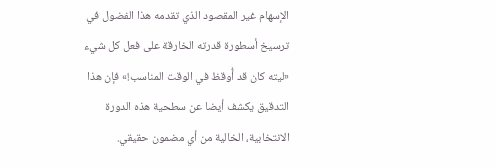الإسهام غير المقصود الذي تقدمه هذا الفضول في ترسيخ أسطورة قدرته الخارقة على فعل كل شيء «ليته كان قد أُوقظ في الوقت المناسب!» فإن هذا التدقيق يكشف أيضا عن سطحية هذه الدورة الانتخابية، الخالية من أي مضمون حقيقي.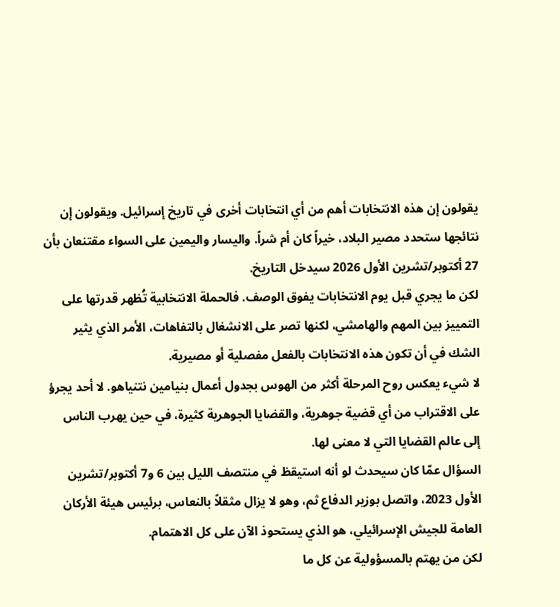يقولون إن هذه الانتخابات أهم من أي انتخابات أخرى في تاريخ إسرائيل. ويقولون إن نتائجها ستحدد مصير البلاد، خيراً كان أم شراً. واليسار واليمين على السواء مقتنعان بأن 27 أكتوبر/تشرين الأول 2026 سيدخل التاريخ.
لكن ما يجري قبل يوم الانتخابات يفوق الوصف. فالحملة الانتخابية تُظهر قدرتها على التمييز بين المهم والهامشي، لكنها تصر على الانشغال بالتفاهات، الأمر الذي يثير الشك في أن تكون هذه الانتخابات بالفعل مفصلية أو مصيرية.
لا شيء يعكس روح المرحلة أكثر من الهوس بجدول أعمال بنيامين نتنياهو. لا أحد يجرؤ على الاقتراب من أي قضية جوهرية، والقضايا الجوهرية كثيرة، في حين يهرب الناس إلى عالم القضايا التي لا معنى لها.
السؤال عمّا كان سيحدث لو أنه استيقظ في منتصف الليل بين 6 و7 أكتوبر/تشرين الأول 2023، واتصل بوزير الدفاع ثم، وهو لا يزال مثقلاً بالنعاس، برئيس هيئة الأركان العامة للجيش الإسرائيلي، هو الذي يستحوذ الآن على كل الاهتمام.
لكن من يهتم بالمسؤولية عن كل ما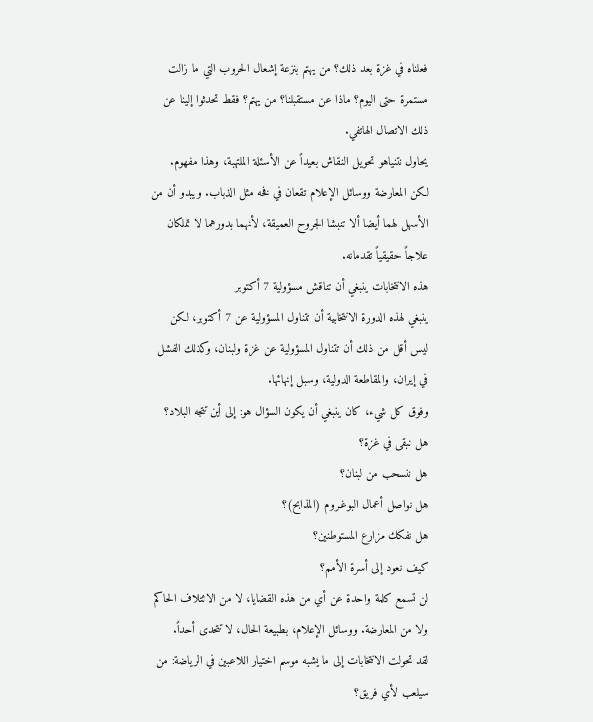فعلناه في غزة بعد ذلك؟ من يهتم بنزعة إشعال الحروب التي ما زالت مستمرة حتى اليوم؟ ماذا عن مستقبلنا؟ من يهتم؟ فقط تحدثوا إلينا عن ذلك الاتصال الهاتفي.
يحاول نتنياهو تحويل النقاش بعيداً عن الأسئلة الملتهبة، وهذا مفهوم. لكن المعارضة ووسائل الإعلام تقعان في فخه مثل الذباب. ويبدو أن من الأسهل لهما أيضا ألا تنبشا الجروح العميقة، لأنهما بدورهما لا تملكان علاجاً حقيقياً تقدمانه.
هذه الانتخابات ينبغي أن تناقش مسؤولية 7 أكتوبر
ينبغي لهذه الدورة الانتخابية أن تتناول المسؤولية عن 7 أكتوبر، لكن ليس أقل من ذلك أن تتناول المسؤولية عن غزة ولبنان، وكذلك الفشل في إيران، والمقاطعة الدولية، وسبل إنهائها.
وفوق كل شيء، كان ينبغي أن يكون السؤال هو: إلى أين تتجه البلاد؟
هل نبقى في غزة؟
هل ننسحب من لبنان؟
هل نواصل أعمال البوغـروم (المذابح)؟
هل نفكك مزارع المستوطنين؟
كيف نعود إلى أسرة الأمم؟
لن تسمع كلمة واحدة عن أي من هذه القضايا، لا من الائتلاف الحاكم ولا من المعارضة. ووسائل الإعلام، بطبيعة الحال، لا تتحدى أحداً.
لقد تحولت الانتخابات إلى ما يشبه موسم اختيار اللاعبين في الرياضة: من سيلعب لأي فريق؟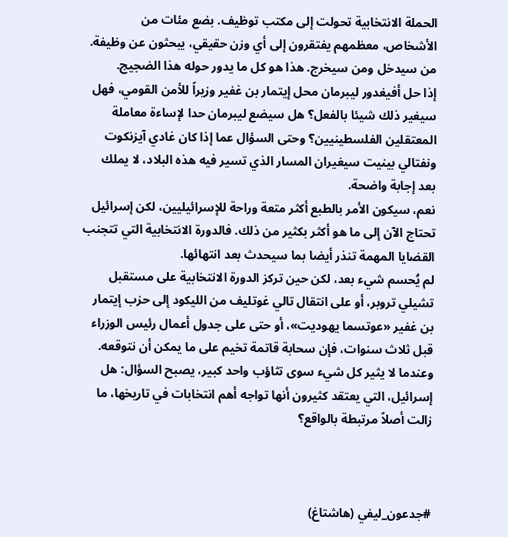الحملة الانتخابية تحولت إلى مكتب توظيف. بضع مئات من الأشخاص، معظمهم يفتقرون إلى أي وزن حقيقي، يبحثون عن وظيفة. من سيدخل ومن سيخرج. هذا هو كل ما يدور حوله هذا الضجيج.
إذا حل أفيغدور ليبرمان محل إيتمار بن غفير وزيراً للأمن القومي، فهل سيغير ذلك شيئا بالفعل؟ هل سيضع ليبرمان حدا لإساءة معاملة المعتقلين الفلسطينيين؟ وحتى السؤال عما إذا كان غادي آيزنكوت ونفتالي بينيت سيغيران المسار الذي تسير فيه هذه البلاد، لا يملك بعد إجابة واضحة.
نعم، سيكون الأمر بالطبع أكثر متعة وراحة للإسرائيليين، لكن إسرائيل تحتاج الآن إلى ما هو أكثر بكثير من ذلك. فالدورة الانتخابية التي تتجنب القضايا المهمة تنذر أيضا بما سيحدث بعد انتهائها.
لم يُحسم شيء بعد، لكن حين تركز الدورة الانتخابية على مستقبل تشيلي تروبر، أو على انتقال تالي غوتليف من الليكود إلى حزب إيتمار بن غفير «عوتسما يهوديت»، أو حتى على جدول أعمال رئيس الوزراء قبل ثلاث سنوات، فإن سحابة قاتمة تخيم على ما يمكن أن نتوقعه.
وعندما لا يثير كل شيء سوى تثاؤب واحد كبير، يصبح السؤال: هل إسرائيل، التي يعتقد كثيرون أنها تواجه أهم انتخابات في تاريخها، ما زالت أصلاً مرتبطة بالواقع؟



#جدعون_ليفي (هاشتاغ)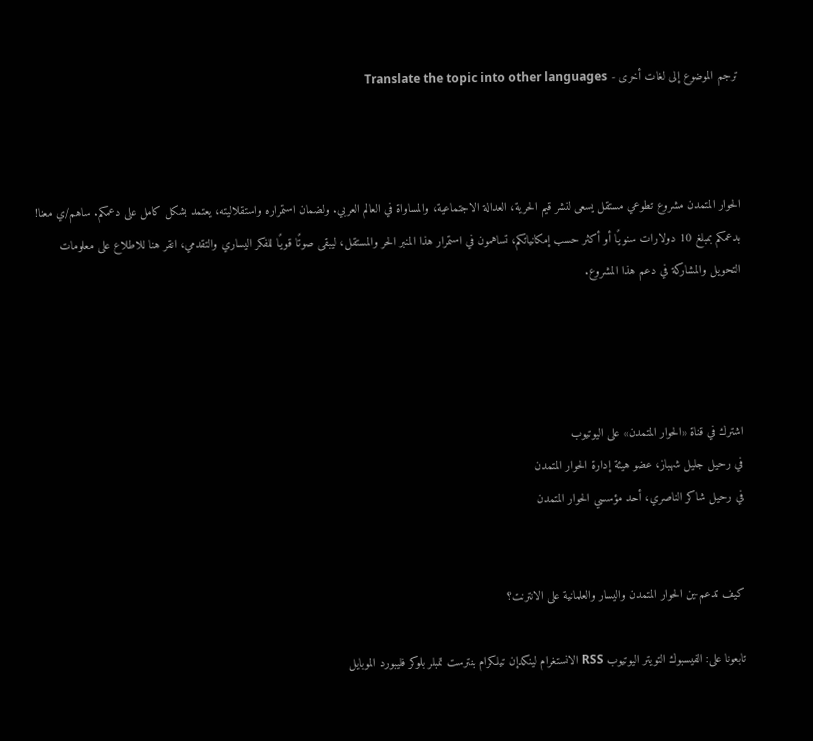ترجم الموضوع إلى لغات أخرى - Translate the topic into other languages



الحوار المتمدن مشروع تطوعي مستقل يسعى لنشر قيم الحرية، العدالة الاجتماعية، والمساواة في العالم العربي. ولضمان استمراره واستقلاليته، يعتمد بشكل كامل على دعمكم. ساهم/ي معنا! بدعمكم بمبلغ 10 دولارات سنويًا أو أكثر حسب إمكانياتكم، تساهمون في استمرار هذا المنبر الحر والمستقل، ليبقى صوتًا قويًا للفكر اليساري والتقدمي، انقر هنا للاطلاع على معلومات التحويل والمشاركة في دعم هذا المشروع.




اشترك في قناة «الحوار المتمدن» على اليوتيوب
في رحيل جليل شهباز، عضو هيئة إدارة الحوار المتمدن
في رحيل شاكر الناصري، أحد مؤسسي الحوار المتمدن


كيف تدعم-ين الحوار المتمدن واليسار والعلمانية على الانترنت؟

تابعونا على: الفيسبوك التويتر اليوتيوب RSS الانستغرام لينكدإن تيلكرام بنترست تمبلر بلوكر فليبورد الموبايل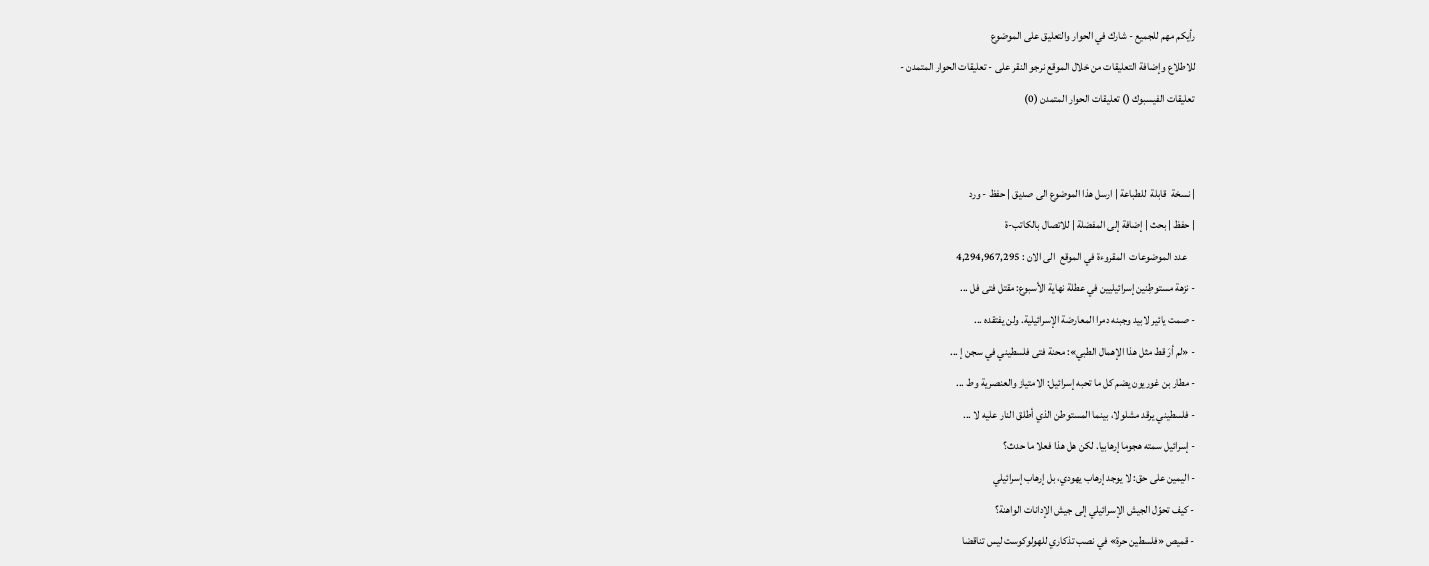رأيكم مهم للجميع - شارك في الحوار والتعليق على الموضوع
للاطلاع وإضافة التعليقات من خلال الموقع نرجو النقر على - تعليقات الحوار المتمدن -
تعليقات الفيسبوك () تعليقات الحوار المتمدن (0)


| نسخة  قابلة  للطباعة | ارسل هذا الموضوع الى صديق | حفظ - ورد
| حفظ | بحث | إضافة إلى المفضلة | للاتصال بالكاتب-ة
    عدد الموضوعات  المقروءة في الموقع  الى الان : 4,294,967,295
- نزهة مستوطِنين إسرائيليين في عطلة نهاية الأسبوع: مقتل فتى فل ...
- صمت يائير لابيد وجبنه دمرا المعارضة الإسرائيلية. ولن يفتقده ...
- «لم أرَ قط مثل هذا الإهمال الطبي»: محنة فتى فلسطيني في سجن إ ...
- مطار بن غوريون يضم كل ما تحبه إسرائيل: الامتياز والعنصرية وط ...
- فلسطيني يرقد مشلولا، بينما المستوطن الذي أطلق النار عليه لا ...
- إسرائيل سمته هجوما إرهابيا. لكن هل هذا فعلا ما حدث؟
- اليمين على حق: لا يوجد إرهاب يهودي، بل إرهاب إسرائيلي
- كيف تحوّل الجيش الإسرائيلي إلى جيش الإدانات الواهنة؟
- قميص «فلسطين حرة» في نصب تذكاري للهولوكوست ليس تناقضا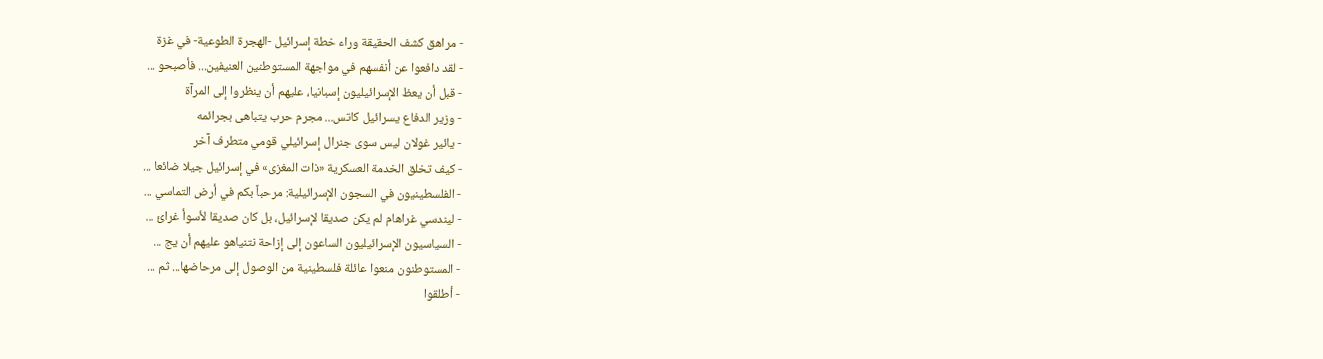- مراهق كشف الحقيقة وراء خطة إسرائيل -الهجرة الطوعية- في غزة
- لقد دافعوا عن أنفسهم في مواجهة المستوطنين العنيفين... فأصبحو ...
- قبل أن يعظ الإسرائيليون إسبانيا، عليهم أن ينظروا إلى المرآة
- وزير الدفاع يسرائيل كاتس... مجرم حرب يتباهى بجرائمه
- يائير غولان ليس سوى جنرال إسرائيلي قومي متطرف آخر
- كيف تخلق الخدمة العسكرية «ذات المغزى» في إسرائيل جيلا ضائعا ...
- الفلسطينيون في السجون الإسرائيلية: مرحباً بكم في أرض التماسي ...
- ليندسي غراهام لم يكن صديقا لإسرائيل، بل كان صديقا لأسوأ غرائ ...
- السياسيون الإسرائيليون الساعون إلى إزاحة نتنياهو عليهم أن يج ...
- المستوطنون منعوا عائلة فلسطينية من الوصول إلى مرحاضها... ثم ...
- أطلقوا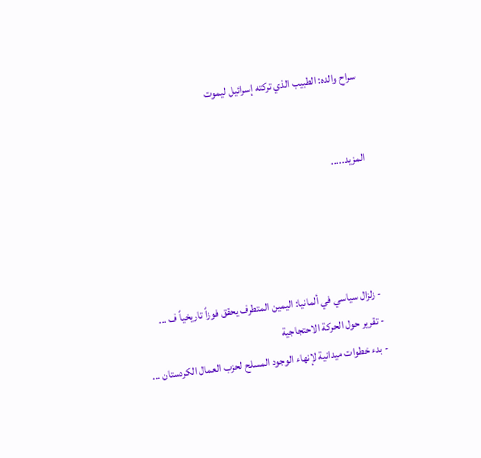سراح والده: الطبيب الذي تركته إسرائيل ليموت


المزيد.....




- زلزال سياسي في ألمانيا: اليمين المتطرف يحقق فوزاً تاريخياً ف ...
- تقرير حول الحركة الاحتجاجية
- بدء خطوات ميدانية لإنهاء الوجود المسلح لحزب العمال الكردستان ...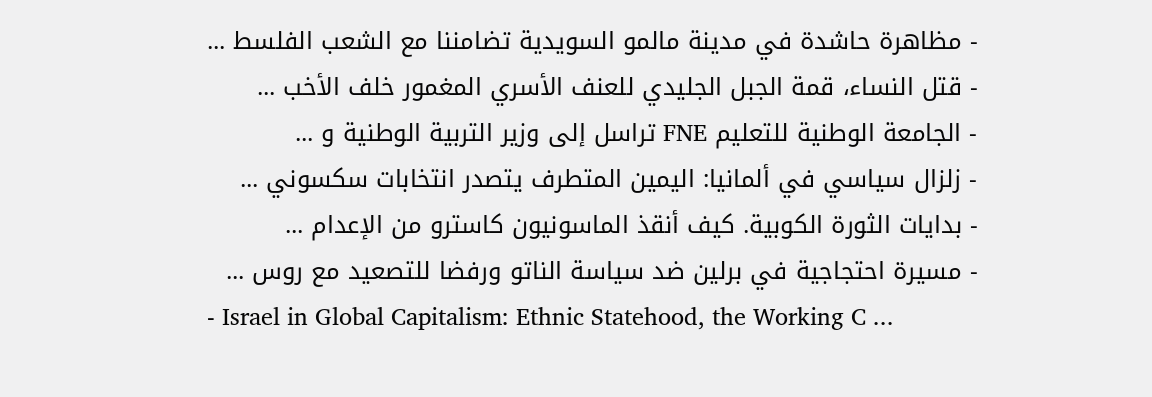- مظاهرة حاشدة في مدينة مالمو السويدية تضامننا مع الشعب الفلسط ...
- قتل النساء، قمة الجبل الجليدي للعنف الأسري المغمور خلف الأخب ...
- الجامعة الوطنية للتعليم FNE تراسل إلى وزير التربية الوطنية و ...
- زلزال سياسي في ألمانيا: اليمين المتطرف يتصدر انتخابات سكسوني ...
- بدايات الثورة الكوبية. كيف أنقذ الماسونيون كاسترو من الإعدام ...
- مسيرة احتجاجية في برلين ضد سياسة الناتو ورفضا للتصعيد مع روس ...
- Israel in Global Capitalism: Ethnic Statehood, the Working C ...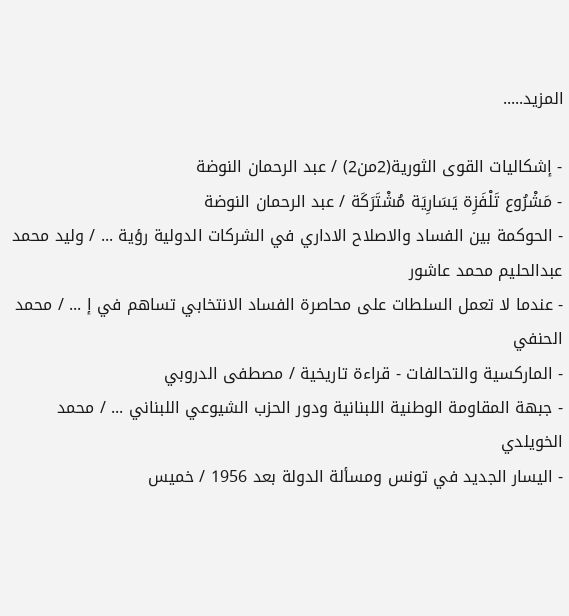المزيد.....

- إشكاليات القوى الثورية(2من2) / عبد الرحمان النوضة
- مَشْرُوع تَلْفَزِة يَسَارِيَة مُشْتَرَكَة / عبد الرحمان النوضة
- الحوكمة بين الفساد والاصلاح الاداري في الشركات الدولية رؤية ... / وليد محمد عبدالحليم محمد عاشور
- عندما لا تعمل السلطات على محاصرة الفساد الانتخابي تساهم في إ ... / محمد الحنفي
- الماركسية والتحالفات - قراءة تاريخية / مصطفى الدروبي
- جبهة المقاومة الوطنية اللبنانية ودور الحزب الشيوعي اللبناني ... / محمد الخويلدي
- اليسار الجديد في تونس ومسألة الدولة بعد 1956 / خميس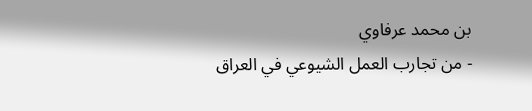بن محمد عرفاوي
- من تجارب العمل الشيوعي في العراق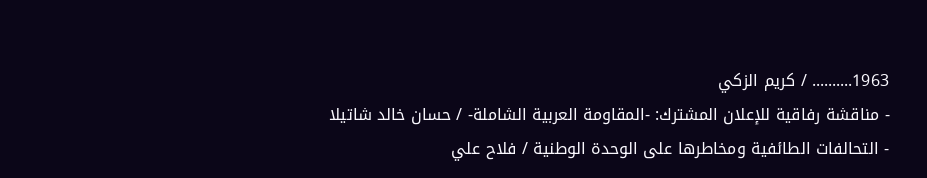1963.......... / كريم الزكي
- مناقشة رفاقية للإعلان المشترك: -المقاومة العربية الشاملة- / حسان خالد شاتيلا
- التحالفات الطائفية ومخاطرها على الوحدة الوطنية / فلاح علي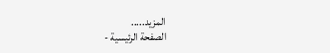المزيد.....
الصفحة الرئيسية -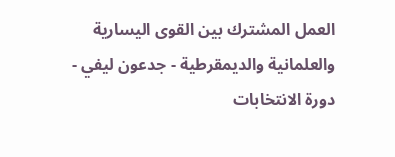العمل المشترك بين القوى اليسارية والعلمانية والديمقرطية - جدعون ليفي - دورة الانتخابات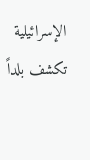الإسرائيلية تكشف بلداً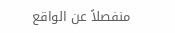منفصلاً عن الواقع